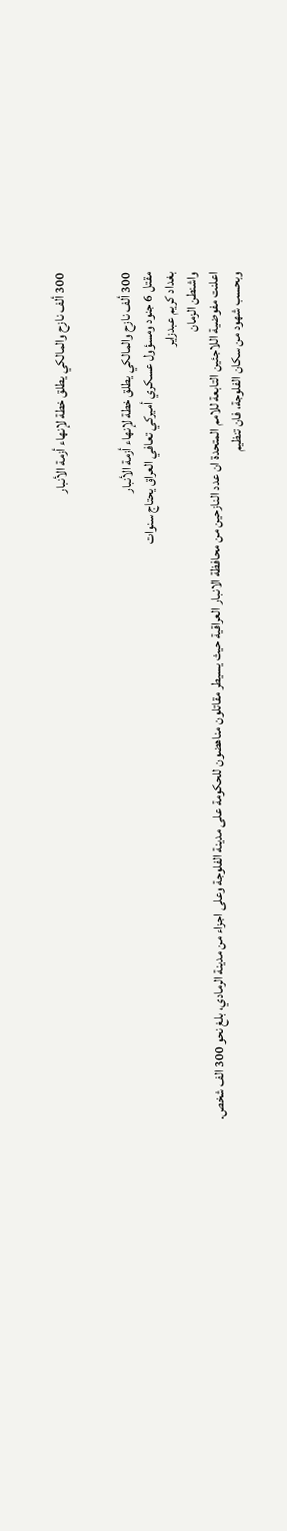300 ألف نازح والمالكي يطلق خطة لإنهاء أزمة الأنبار


300 ألف نازح والمالكي يطلق خطة لإنهاء أزمة الأنبار
مقتل 6 جنود ومسؤول عسكري أميركي تعافي العراق يحتاج سنوات
بغداد كريم عبدزاير
واشنطن الزمان
اعلنت مفوضية اللاجئين التابعة للامم المتحدة ان عدد النازحين من محافظة الانبار العراقية حيث يسيطر مقاتلون مناهضون للحكومة على مدينة الفلوجة وعلى اجزاء من مدينة الرمادي، بلغ نحو 300 الف شخص.
وبحسب شهود من سكان الفلوجة، فان تنظيم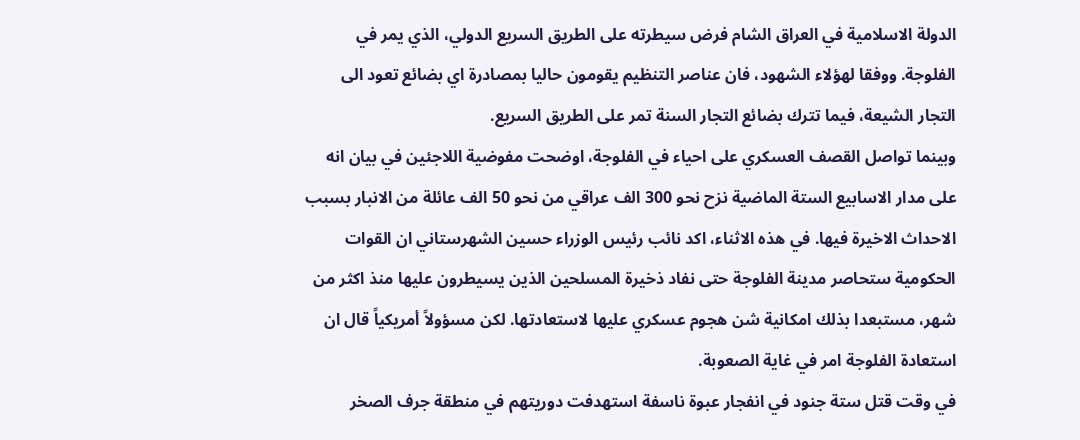الدولة الاسلامية في العراق الشام فرض سيطرته على الطريق السريع الدولي، الذي يمر في الفلوجة. ووفقا لهؤلاء الشهود، فان عناصر التنظيم يقومون حاليا بمصادرة اي بضائع تعود الى التجار الشيعة، فيما تترك بضائع التجار السنة تمر على الطريق السريع.
وبينما تواصل القصف العسكري على احياء في الفلوجة، اوضحت مفوضية اللاجئين في بيان انه على مدار الاسابيع الستة الماضية نزح نحو 300 الف عراقي من نحو 50 الف عائلة من الانبار بسبب الاحداث الاخيرة فيها. في هذه الاثناء، اكد نائب رئيس الوزراء حسين الشهرستاني ان القوات الحكومية ستحاصر مدينة الفلوجة حتى نفاد ذخيرة المسلحين الذين يسيطرون عليها منذ اكثر من شهر، مستبعدا بذلك امكانية شن هجوم عسكري عليها لاستعادتها. لكن مسؤولاً أمريكياً قال ان استعادة الفلوجة امر في غاية الصعوبة.
في وقت قتل ستة جنود في انفجار عبوة ناسفة استهدفت دوريتهم في منطقة جرف الصخر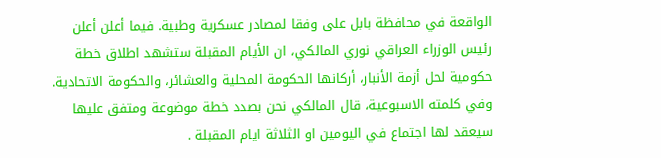الواقعة في محافظة بابل على وفقا لمصادر عسكرية وطبية. فيما أعلن أعلن رئيس الوزراء العراقي نوري المالكي، ان الأيام المقبلة ستشهد اطلاق خطة حكومية لحل أزمة الأنبار، أركانها الحكومة المحلية والعشائر، والحكومة الاتحادية. وفي كلمته الاسبوعية، قال المالكي نحن بصدد خطة موضوعة ومتفق عليها سيعقد لها اجتماع في اليومين او الثلاثة ايام المقبلة .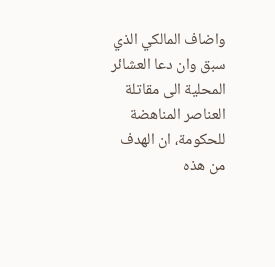واضاف المالكي الذي سبق وان دعا العشائر المحلية الى مقاتلة العناصر المناهضة للحكومة، ان الهدف من هذه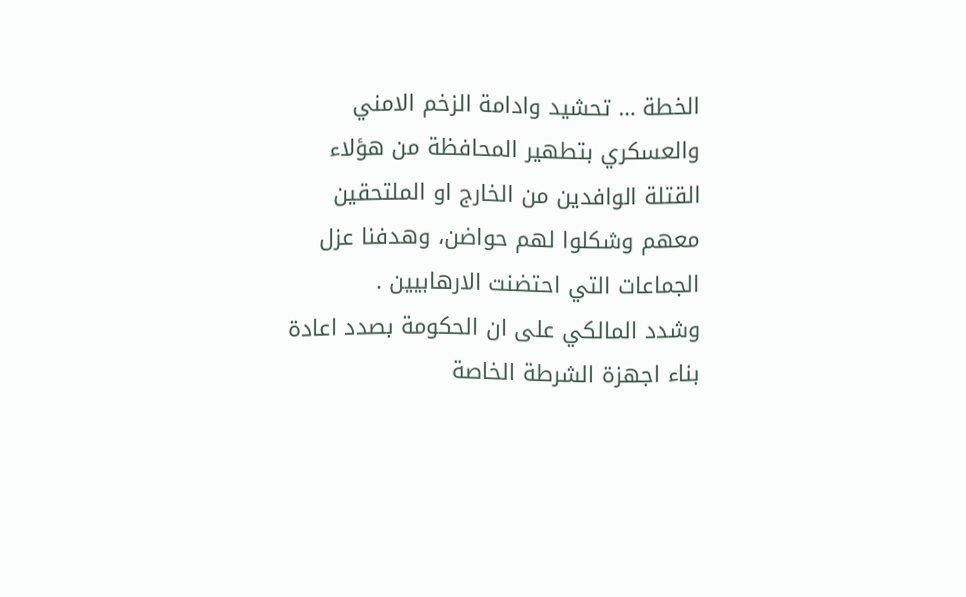الخطة … تحشيد وادامة الزخم الامني والعسكري بتطهير المحافظة من هؤلاء القتلة الوافدين من الخارج او الملتحقين معهم وشكلوا لهم حواضن، وهدفنا عزل الجماعات التي احتضنت الارهابيين .
وشدد المالكي على ان الحكومة بصدد اعادة بناء اجهزة الشرطة الخاصة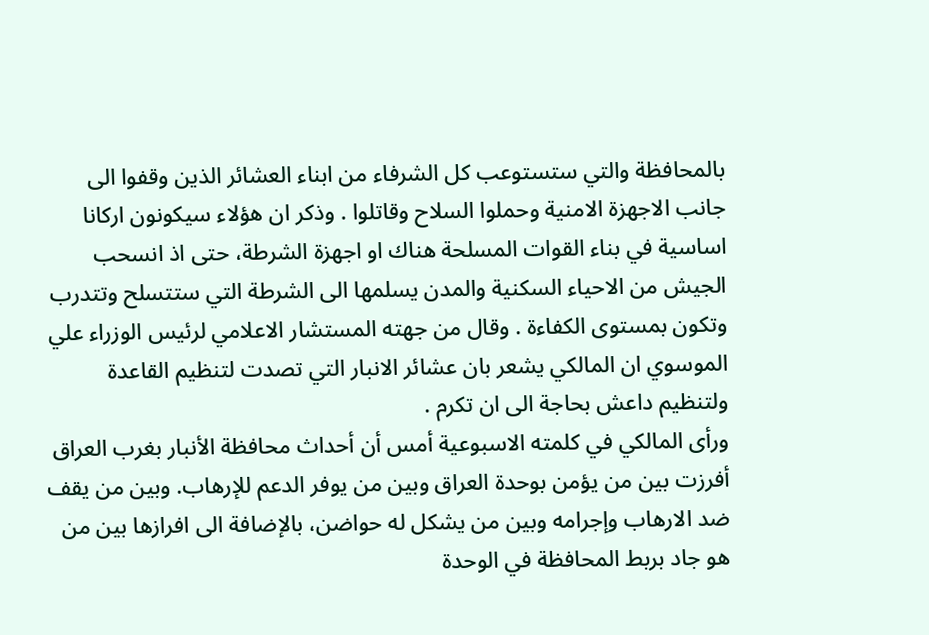بالمحافظة والتي ستستوعب كل الشرفاء من ابناء العشائر الذين وقفوا الى جانب الاجهزة الامنية وحملوا السلاح وقاتلوا . وذكر ان هؤلاء سيكونون اركانا اساسية في بناء القوات المسلحة هناك او اجهزة الشرطة، حتى اذ انسحب الجيش من الاحياء السكنية والمدن يسلمها الى الشرطة التي ستتسلح وتتدرب وتكون بمستوى الكفاءة . وقال من جهته المستشار الاعلامي لرئيس الوزراء علي الموسوي ان المالكي يشعر بان عشائر الانبار التي تصدت لتنظيم القاعدة ولتنظيم داعش بحاجة الى ان تكرم .
ورأى المالكي في كلمته الاسبوعية أمس أن أحداث محافظة الأنبار بغرب العراق أفرزت بين من يؤمن بوحدة العراق وبين من يوفر الدعم للإرهاب. وبين من يقف ضد الارهاب وإجرامه وبين من يشكل له حواضن، بالإضافة الى افرازها بين من هو جاد بربط المحافظة في الوحدة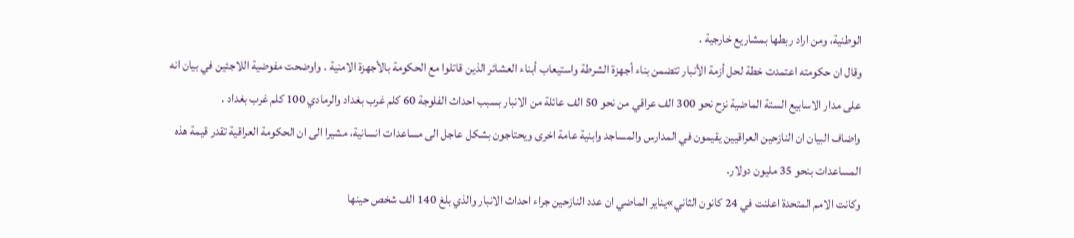الوطنية، ومن اراد ربطها بمشاريع خارجية .
وقال ان حكومته اعتمدت خطة لحل أزمة الأنبار تتضمن بناء أجهزة الشرطة واستيعاب أبناء العشائر الذين قاتلوا مع الحكومة بالأجهزة الامنية . واوضحت مفوضية اللاجئين في بيان انه على مدار الاسابيع الستة الماضية نزح نحو 300 الف عراقي من نحو 50 الف عائلة من الانبار بسبب احداث الفلوجة 60 كلم غرب بغداد والرمادي 100 كلم غرب بغداد .
واضاف البيان ان النازحين العراقيين يقيمون في المدارس والمساجد وابنية عامة اخرى ويحتاجون بشكل عاجل الى مساعدات انسانية، مشيرا الى ان الحكومة العراقية تقدر قيمة هذه المساعدات بنحو 35 مليون دولار.
وكانت الامم المتحدة اعلنت في 24 كانون الثاني»يناير الماضي ان عدد النازحين جراء احداث الانبار والذي بلغ 140 الف شخص حينها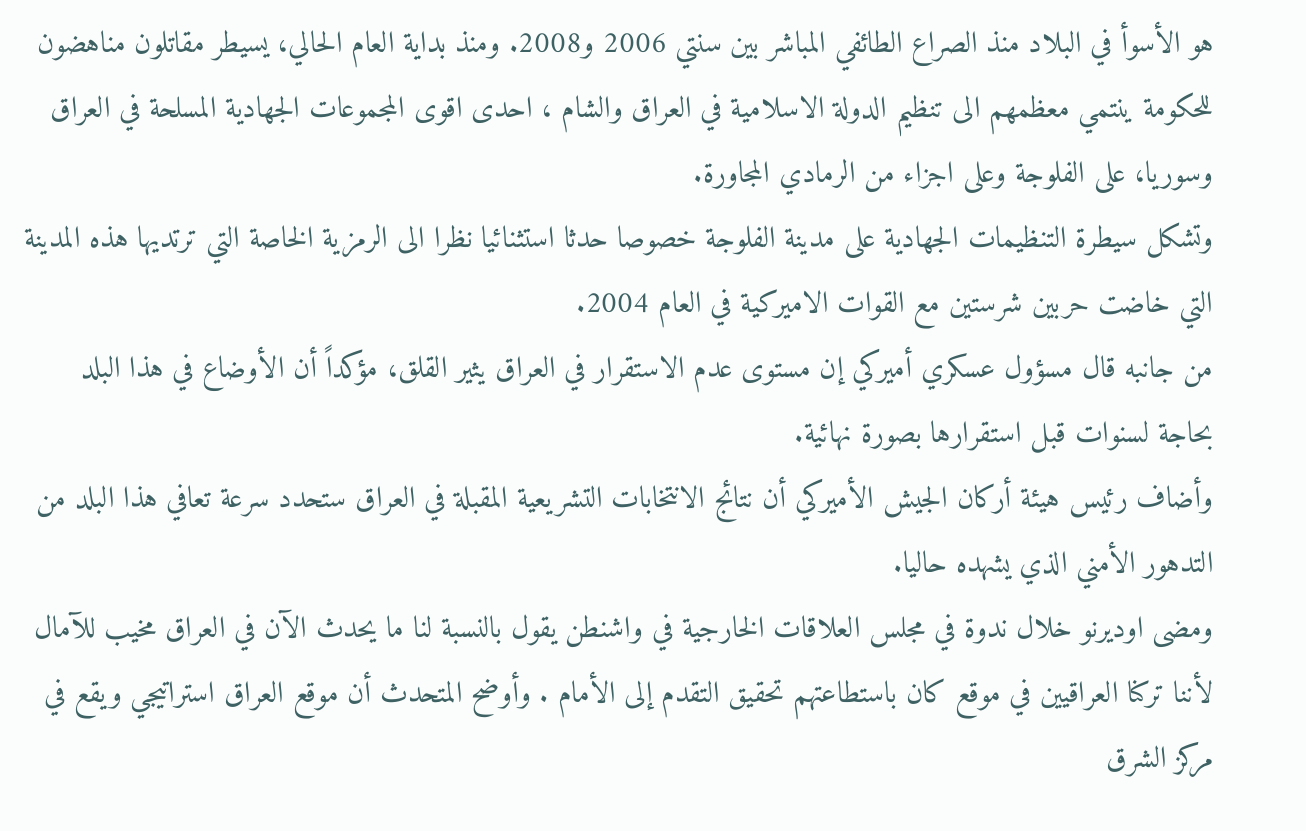هو الأسوأ في البلاد منذ الصراع الطائفي المباشر بين سنتي 2006 و2008. ومنذ بداية العام الحالي، يسيطر مقاتلون مناهضون للحكومة ينتمي معظمهم الى تنظيم الدولة الاسلامية في العراق والشام ، احدى اقوى المجموعات الجهادية المسلحة في العراق وسوريا، على الفلوجة وعلى اجزاء من الرمادي المجاورة.
وتشكل سيطرة التنظيمات الجهادية على مدينة الفلوجة خصوصا حدثا استثنائيا نظرا الى الرمزية الخاصة التي ترتديها هذه المدينة التي خاضت حربين شرستين مع القوات الاميركية في العام 2004.
من جانبه قال مسؤول عسكري أميركي إن مستوى عدم الاستقرار في العراق يثير القلق، مؤكداً أن الأوضاع في هذا البلد بحاجة لسنوات قبل استقرارها بصورة نهائية.
وأضاف رئيس هيئة أركان الجيش الأميركي أن نتائج الانتخابات التشريعية المقبلة في العراق ستحدد سرعة تعافي هذا البلد من التدهور الأمني الذي يشهده حاليا.
ومضى اوديرنو خلال ندوة في مجلس العلاقات الخارجية في واشنطن يقول بالنسبة لنا ما يحدث الآن في العراق مخيب للآمال لأننا تركنا العراقيين في موقع كان باستطاعتهم تحقيق التقدم إلى الأمام . وأوضح المتحدث أن موقع العراق استراتيجي ويقع في مركز الشرق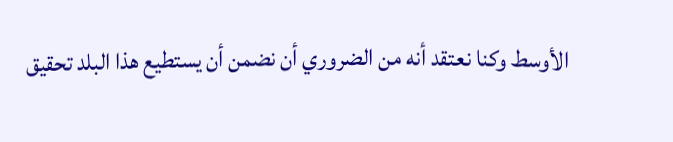الأوسط وكنا نعتقد أنه من الضروري أن نضمن أن يستطيع هذا البلد تحقيق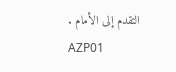التقدم إلى الأمام .
AZP01